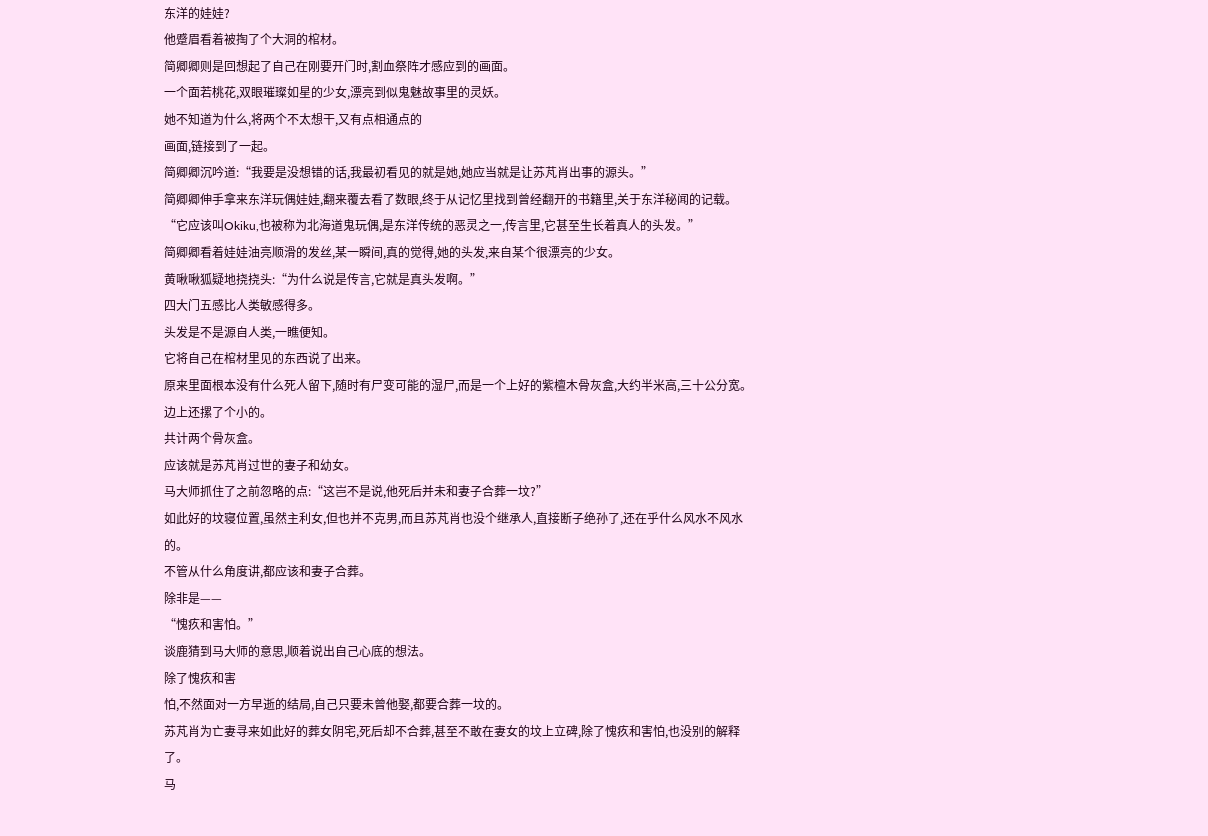东洋的娃娃?
他蹙眉看着被掏了个大洞的棺材。
简卿卿则是回想起了自己在刚要开门时,割血祭阵才感应到的画面。
一个面若桃花,双眼璀璨如星的少女,漂亮到似鬼魅故事里的灵妖。
她不知道为什么,将两个不太想干,又有点相通点的
画面,链接到了一起。
简卿卿沉吟道:“我要是没想错的话,我最初看见的就是她,她应当就是让苏芃肖出事的源头。”
简卿卿伸手拿来东洋玩偶娃娃,翻来覆去看了数眼,终于从记忆里找到曾经翻开的书籍里,关于东洋秘闻的记载。
“它应该叫Okiku,也被称为北海道鬼玩偶,是东洋传统的恶灵之一,传言里,它甚至生长着真人的头发。”
简卿卿看着娃娃油亮顺滑的发丝,某一瞬间,真的觉得,她的头发,来自某个很漂亮的少女。
黄啾啾狐疑地挠挠头:“为什么说是传言,它就是真头发啊。”
四大门五感比人类敏感得多。
头发是不是源自人类,一瞧便知。
它将自己在棺材里见的东西说了出来。
原来里面根本没有什么死人留下,随时有尸变可能的湿尸,而是一个上好的紫檀木骨灰盒,大约半米高,三十公分宽。
边上还摞了个小的。
共计两个骨灰盒。
应该就是苏芃肖过世的妻子和幼女。
马大师抓住了之前忽略的点:“这岂不是说,他死后并未和妻子合葬一坟?”
如此好的坟寝位置,虽然主利女,但也并不克男,而且苏芃肖也没个继承人,直接断子绝孙了,还在乎什么风水不风水的。
不管从什么角度讲,都应该和妻子合葬。
除非是——
“愧疚和害怕。”
谈鹿猜到马大师的意思,顺着说出自己心底的想法。
除了愧疚和害
怕,不然面对一方早逝的结局,自己只要未曾他娶,都要合葬一坟的。
苏芃肖为亡妻寻来如此好的葬女阴宅,死后却不合葬,甚至不敢在妻女的坟上立碑,除了愧疚和害怕,也没别的解释了。
马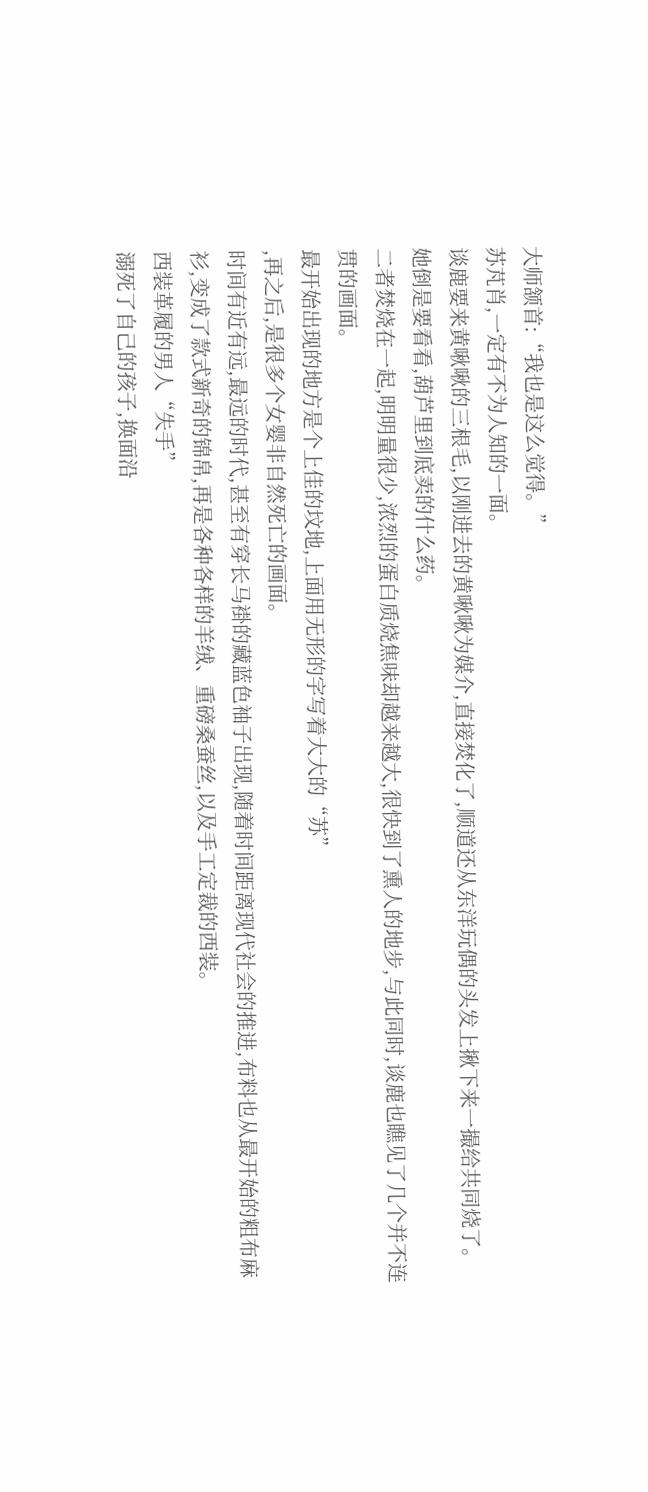大师颔首:“我也是这么觉得。”
苏芃肖,一定有不为人知的一面。
谈鹿要来黄啾啾的三根毛,以刚进去的黄啾啾为媒介,直接焚化了,顺道还从东洋玩偶的头发上揪下来一撮给共同烧了。
她倒是要看看,葫芦里到底卖的什么药。
二者焚烧在一起,明明量很少,浓烈的蛋白质烧焦味却越来越大,很快到了熏人的地步,与此同时,谈鹿也瞧见了几个并不连贯的画面。
最开始出现的地方是个上佳的坟地,上面用无形的字写着大大的“苏”
,再之后,是很多个女婴非自然死亡的画面。
时间有近有远,最远的时代,甚至有穿长马褂的藏蓝色袖子出现,随着时间距离现代社会的推进,布料也从最开始的粗布麻衫,变成了款式新奇的锦帛,再是各种各样的羊绒、重磅桑蚕丝,以及手工定裁的西装。
西装革履的男人“失手”
溺死了自己的孩子,换面沿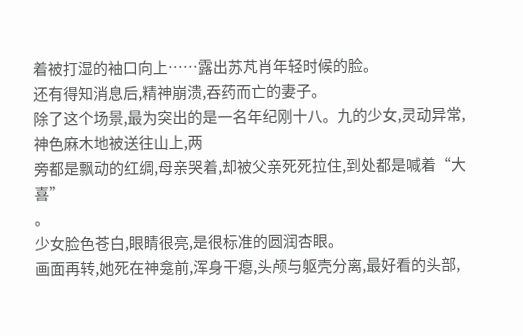着被打湿的袖口向上……露出苏芃肖年轻时候的脸。
还有得知消息后,精神崩溃,吞药而亡的妻子。
除了这个场景,最为突出的是一名年纪刚十八。九的少女,灵动异常,神色麻木地被送往山上,两
旁都是飘动的红绸,母亲哭着,却被父亲死死拉住,到处都是喊着“大喜”
。
少女脸色苍白,眼睛很亮,是很标准的圆润杏眼。
画面再转,她死在神龛前,浑身干瘪,头颅与躯壳分离,最好看的头部,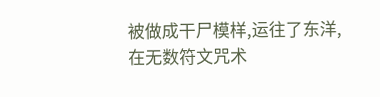被做成干尸模样,运往了东洋,在无数符文咒术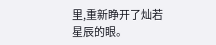里,重新睁开了灿若星辰的眼。